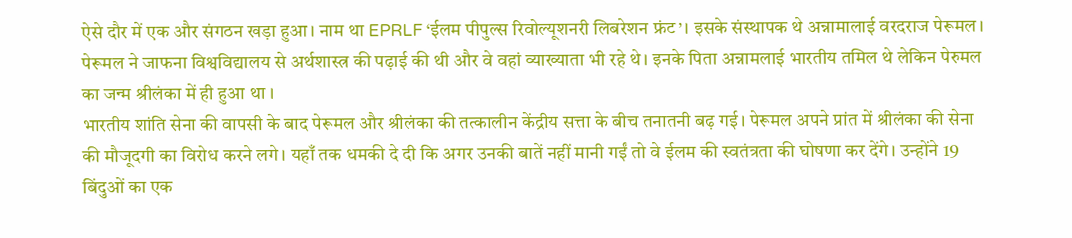ऐसे दौर में एक और संगठन खड़ा हुआ। नाम था EPRLF ‘ईलम पीपुल्स रिवोल्यूशनरी लिबरेशन फ्रंट’। इसके संस्थापक थे अन्नामालाई वरदराज पेरूमल। पेरूमल ने जाफना विश्वविद्यालय से अर्थशास्त्र की पढ़ाई की थी और वे वहां व्याख्याता भी रहे थे। इनके पिता अन्नामलाई भारतीय तमिल थे लेकिन पेरुमल का जन्म श्रीलंका में ही हुआ था ।
भारतीय शांति सेना की वापसी के बाद पेरूमल और श्रीलंका की तत्कालीन केंद्रीय सत्ता के बीच तनातनी बढ़ गई। पेरूमल अपने प्रांत में श्रीलंका की सेना की मौजूदगी का विरोध करने लगे। यहाँ तक धमकी दे दी कि अगर उनकी बातें नहीं मानी गईं तो वे ईलम की स्वतंत्रता की घोषणा कर देंगे। उन्होंने 19 बिंदुओं का एक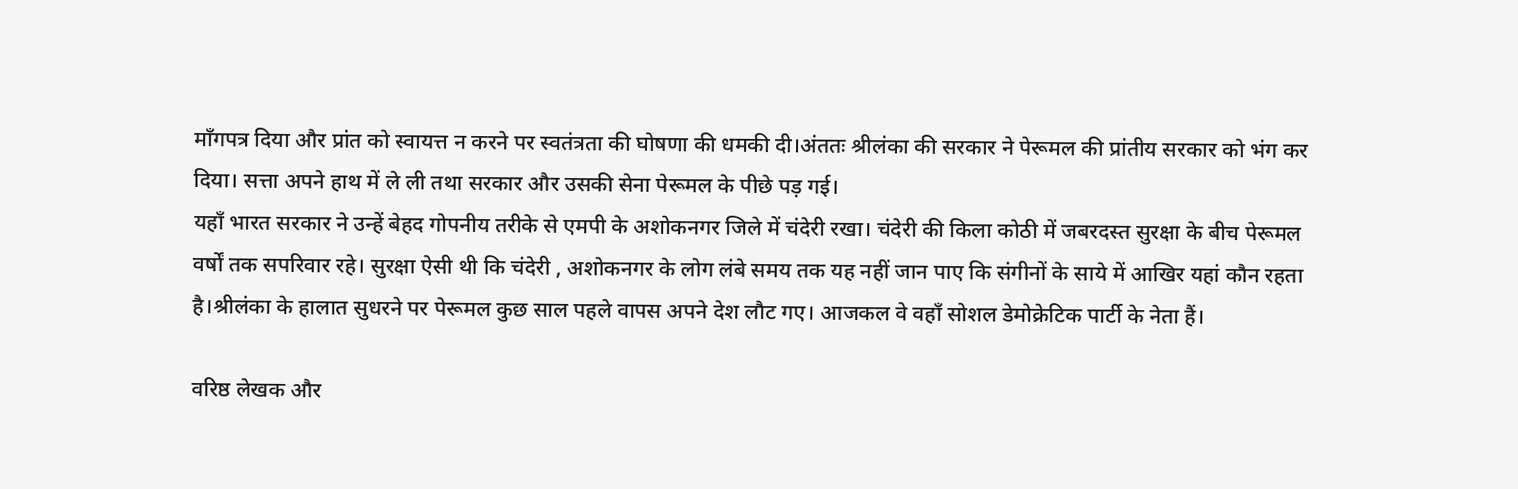माँगपत्र दिया और प्रांत को स्वायत्त न करने पर स्वतंत्रता की घोषणा की धमकी दी।अंततः श्रीलंका की सरकार ने पेरूमल की प्रांतीय सरकार को भंग कर दिया। सत्ता अपने हाथ में ले ली तथा सरकार और उसकी सेना पेरूमल के पीछे पड़ गई।
यहाँ भारत सरकार ने उन्हें बेहद गोपनीय तरीके से एमपी के अशोकनगर जिले में चंदेरी रखा। चंदेरी की किला कोठी में जबरदस्त सुरक्षा के बीच पेरूमल वर्षों तक सपरिवार रहे। सुरक्षा ऐसी थी कि चंदेरी , अशोकनगर के लोग लंबे समय तक यह नहीं जान पाए कि संगीनों के साये में आखिर यहां कौन रहता है।श्रीलंका के हालात सुधरने पर पेरूमल कुछ साल पहले वापस अपने देश लौट गए। आजकल वे वहाँ सोशल डेमोक्रेटिक पार्टी के नेता हैं।

वरिष्ठ लेखक और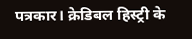पत्रकार। क्रेडिबल हिस्ट्री के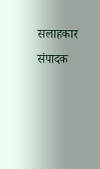सलाहकार संपादक